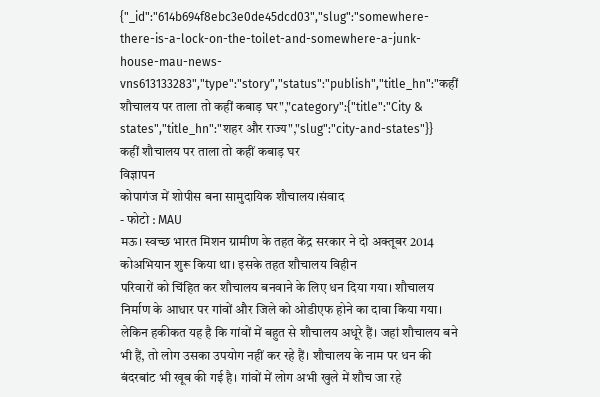{"_id":"614b694f8ebc3e0de45dcd03","slug":"somewhere-there-is-a-lock-on-the-toilet-and-somewhere-a-junk-house-mau-news-vns613133283","type":"story","status":"publish","title_hn":"कहीं शौचालय पर ताला तो कहीं कबाड़ घर","category":{"title":"City & states","title_hn":"शहर और राज्य","slug":"city-and-states"}}
कहीं शौचालय पर ताला तो कहीं कबाड़ घर
विज्ञापन
कोपागंज में शोपीस बना सामुदायिक शौचालय।संवाद
- फोटो : MAU
मऊ। स्वच्छ भारत मिशन ग्रामीण के तहत केंद्र सरकार ने दो अक्तूबर 2014 कोअभियान शुरू किया था। इसके तहत शौचालय विहीन
परिवारों को चिंहित कर शौचालय बनवाने के लिए धन दिया गया। शौचालय निर्माण के आधार पर गांवों और जिले को ओडीएफ होने का दावा किया गया। लेकिन हकीकत यह है कि गांवों में बहुत से शौचालय अधूरे हैं। जहां शौचालय बने भी हैं, तो लोग उसका उपयोग नहीं कर रहे हैं। शौचालय के नाम पर धन की बंदरबांट भी खूब की गई है। गांवों में लोग अभी खुले में शौच जा रहे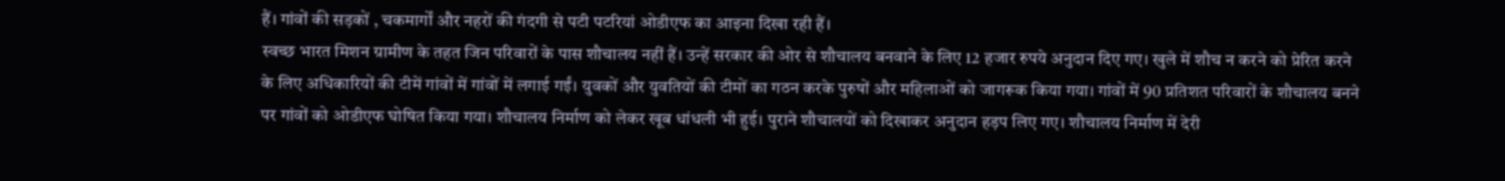हैं। गांवों की सड़कों , चकमार्गों और नहरों की गंदगी से पटी पटरियां ओडीएफ का आइना दिखा रही हैं।
स्वच्छ भारत मिशन ग्रामीण के तहत जिन परिवारों के पास शौचालय नहीं हैं। उन्हें सरकार की ओर से शौचालय बनवाने के लिए 12 हजार रुपये अनुदान दिए गए। खुले में शौच न करने को प्रेरित करने के लिए अधिकारियों की टीमें गांवों में गांवों में लगाई गईं। युवकों और युवतियों की टीमों का गठन करके पुरुषों और महिलाओं को जागरूक किया गया। गांवों में 90 प्रतिशत परिवारों के शौचालय बनने पर गांवों को ओडीएफ घोषित किया गया। शौचालय निर्माण को लेकर खूब धांधली भी हुई। पुराने शौचालयों को दिखाकर अनुदान हड़प लिए गए। शौचालय निर्माण में देरी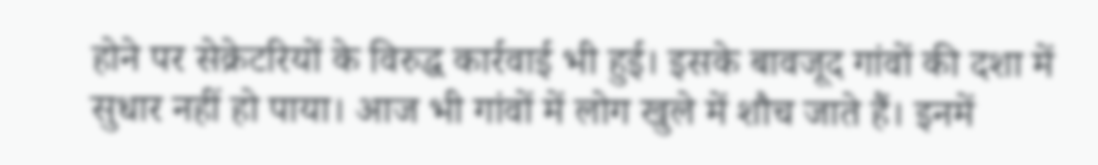होने पर सेक्रेटरियों के विरुद्ध कार्रवाई भी हुई। इसके बावजूद गांवों की दशा में सुधार नहीं हो पाया। आज भी गांवों में लोग खुले में शौच जाते हैं। इनमें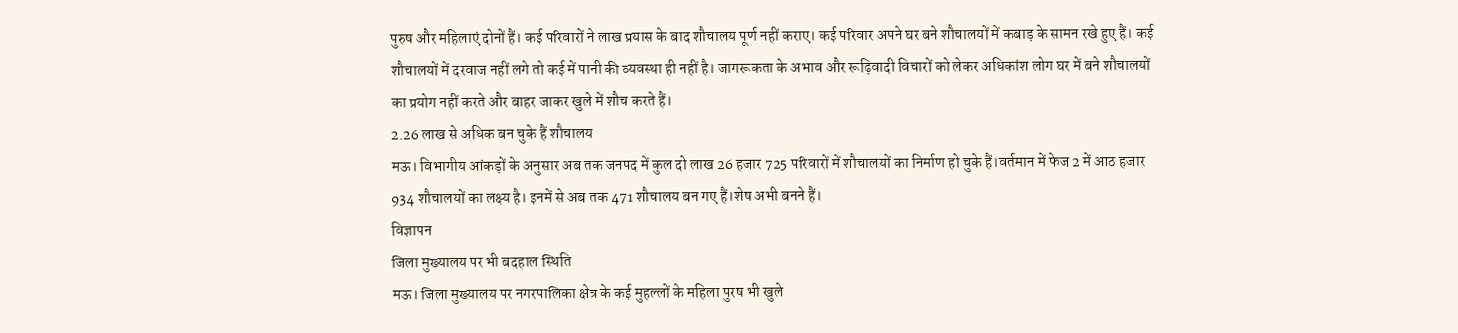पुरुष और महिलाएं दोनों हैं। कई परिवारों ने लाख प्रयास के बाद शौचालय पूर्ण नहीं कराए। कई परिवार अपने घर बने शौचालयों में कबाड़ के सामन रखे हुए हैं। कई शौचालयों में दरवाज नहीं लगे तो कई में पानी की व्यवस्था ही नहीं है। जागरूकता के अभाव और रूढ़िवादी विचारों को लेकर अधिकांश लोग घर में बने शौचालयों का प्रयोग नहीं करते और बाहर जाकर खुले में शौच करते हैं।
2.26 लाख से अधिक बन चुके हैं शौचालय
मऊ। विभागीय आंकड़ों के अनुसार अब तक जनपद में कुल दो लाख 26 हजार 725 परिवारों में शौचालयों का निर्माण हो चुके हैं।वर्तमान में फेज 2 में आठ हजार 934 शौचालयों का लक्ष्य है। इनमें से अब तक 471 शौचालय बन गए हैं।शेष अभी बनने हैं।
विज्ञापन
जिला मुख्यालय पर भी बदहाल स्थिति
मऊ। जिला मुख्यालय पर नगरपालिका क्षेत्र के कई मुहल्लों के महिला पुरष भी खुले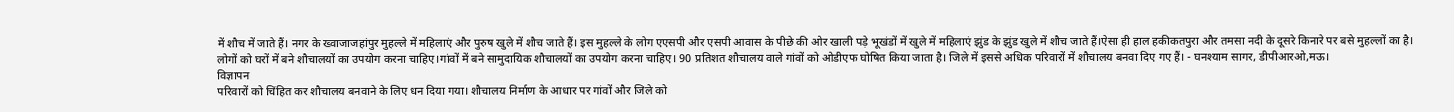में शौच में जाते हैं। नगर के ख्वाजाजहांपुर मुहल्ले में महिलाएं और पुरुष खुले में शौच जाते हैं। इस मुहल्ले के लोग एएसपी और एसपी आवास के पीछे की ओर खाली पड़े भूखंडों में खुले में महिलाएं झुंड के झुंड खुले में शौच जाते हैं।ऐसा ही हाल हकीकतपुरा और तमसा नदी के दूसरे किनारे पर बसे मुहल्लों का है।
लोगों को घरों में बने शौचालयों का उपयोग करना चाहिए।गांवों में बने सामुदायिक शौचालयों का उपयोग करना चाहिए। 90 प्रतिशत शौचालय वाले गांवों को ओडीएफ घोषित किया जाता है। जिले में इससे अधिक परिवारों में शौचालय बनवा दिए गए हैं। - घनश्याम सागर, डीपीआरओ,मऊ।
विज्ञापन
परिवारों को चिंहित कर शौचालय बनवाने के लिए धन दिया गया। शौचालय निर्माण के आधार पर गांवों और जिले को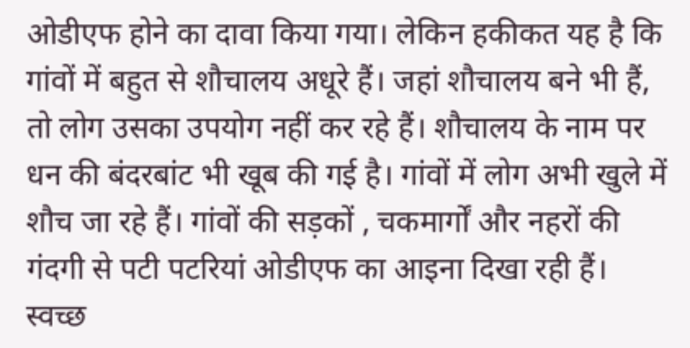ओडीएफ होने का दावा किया गया। लेकिन हकीकत यह है कि गांवों में बहुत से शौचालय अधूरे हैं। जहां शौचालय बने भी हैं, तो लोग उसका उपयोग नहीं कर रहे हैं। शौचालय के नाम पर धन की बंदरबांट भी खूब की गई है। गांवों में लोग अभी खुले में शौच जा रहे हैं। गांवों की सड़कों , चकमार्गों और नहरों की गंदगी से पटी पटरियां ओडीएफ का आइना दिखा रही हैं।
स्वच्छ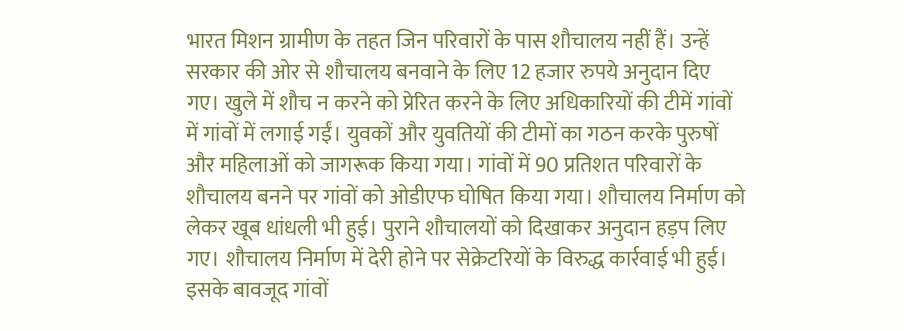भारत मिशन ग्रामीण के तहत जिन परिवारों के पास शौचालय नहीं हैं। उन्हें सरकार की ओर से शौचालय बनवाने के लिए 12 हजार रुपये अनुदान दिए गए। खुले में शौच न करने को प्रेरित करने के लिए अधिकारियों की टीमें गांवों में गांवों में लगाई गईं। युवकों और युवतियों की टीमों का गठन करके पुरुषों और महिलाओं को जागरूक किया गया। गांवों में 90 प्रतिशत परिवारों के शौचालय बनने पर गांवों को ओडीएफ घोषित किया गया। शौचालय निर्माण को लेकर खूब धांधली भी हुई। पुराने शौचालयों को दिखाकर अनुदान हड़प लिए गए। शौचालय निर्माण में देरी होने पर सेक्रेटरियों के विरुद्ध कार्रवाई भी हुई। इसके बावजूद गांवों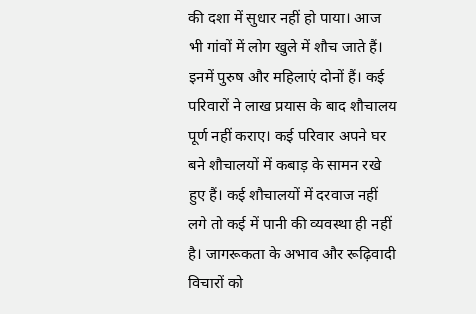की दशा में सुधार नहीं हो पाया। आज भी गांवों में लोग खुले में शौच जाते हैं। इनमें पुरुष और महिलाएं दोनों हैं। कई परिवारों ने लाख प्रयास के बाद शौचालय पूर्ण नहीं कराए। कई परिवार अपने घर बने शौचालयों में कबाड़ के सामन रखे हुए हैं। कई शौचालयों में दरवाज नहीं लगे तो कई में पानी की व्यवस्था ही नहीं है। जागरूकता के अभाव और रूढ़िवादी विचारों को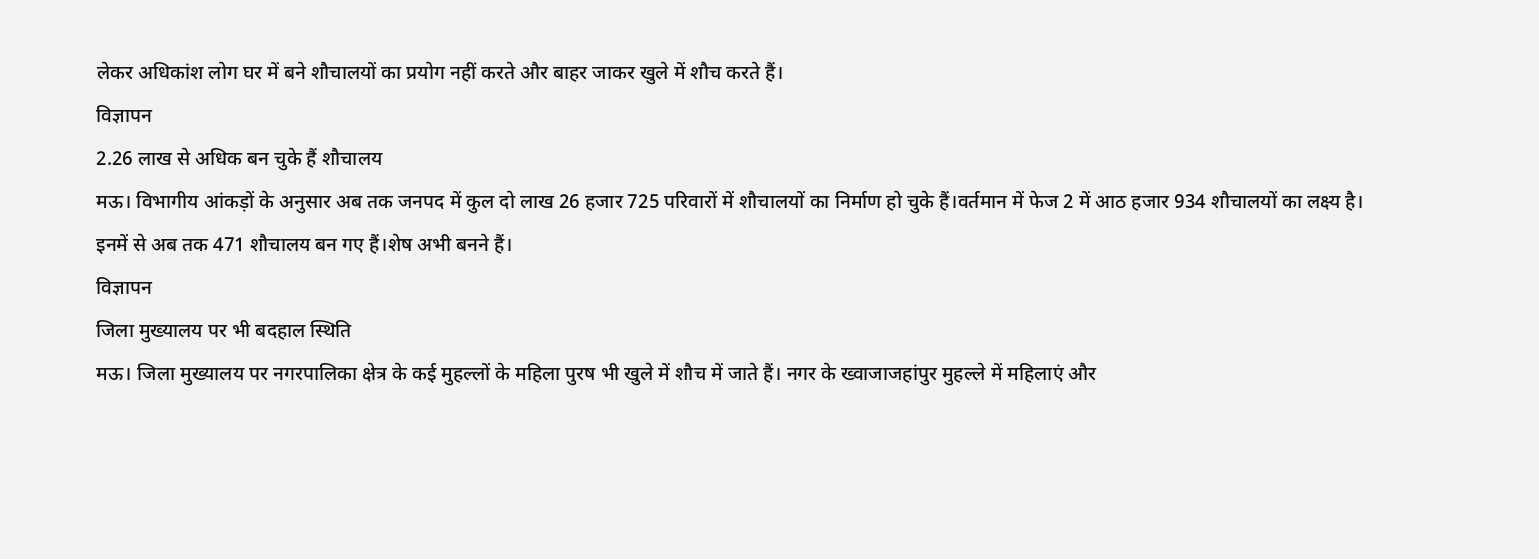लेकर अधिकांश लोग घर में बने शौचालयों का प्रयोग नहीं करते और बाहर जाकर खुले में शौच करते हैं।
विज्ञापन
2.26 लाख से अधिक बन चुके हैं शौचालय
मऊ। विभागीय आंकड़ों के अनुसार अब तक जनपद में कुल दो लाख 26 हजार 725 परिवारों में शौचालयों का निर्माण हो चुके हैं।वर्तमान में फेज 2 में आठ हजार 934 शौचालयों का लक्ष्य है। इनमें से अब तक 471 शौचालय बन गए हैं।शेष अभी बनने हैं।
विज्ञापन
जिला मुख्यालय पर भी बदहाल स्थिति
मऊ। जिला मुख्यालय पर नगरपालिका क्षेत्र के कई मुहल्लों के महिला पुरष भी खुले में शौच में जाते हैं। नगर के ख्वाजाजहांपुर मुहल्ले में महिलाएं और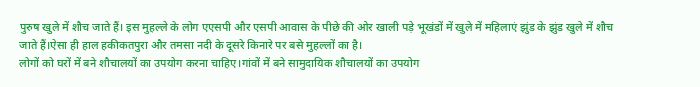पुरुष खुले में शौच जाते हैं। इस मुहल्ले के लोग एएसपी और एसपी आवास के पीछे की ओर खाली पड़े भूखंडों में खुले में महिलाएं झुंड के झुंड खुले में शौच जाते हैं।ऐसा ही हाल हकीकतपुरा और तमसा नदी के दूसरे किनारे पर बसे मुहल्लों का है।
लोगों को घरों में बने शौचालयों का उपयोग करना चाहिए।गांवों में बने सामुदायिक शौचालयों का उपयोग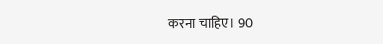करना चाहिए। 90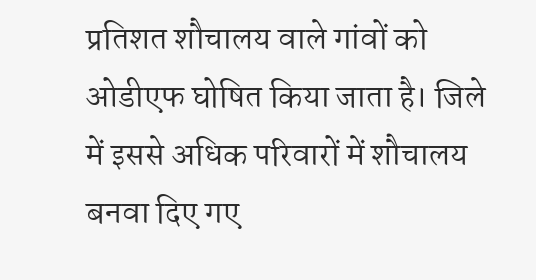प्रतिशत शौचालय वाले गांवों को ओडीएफ घोषित किया जाता है। जिले में इससे अधिक परिवारों में शौचालय बनवा दिए गए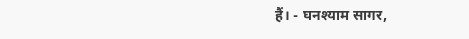हैं। - घनश्याम सागर,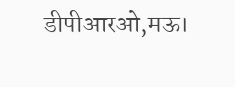डीपीआरओ,मऊ।